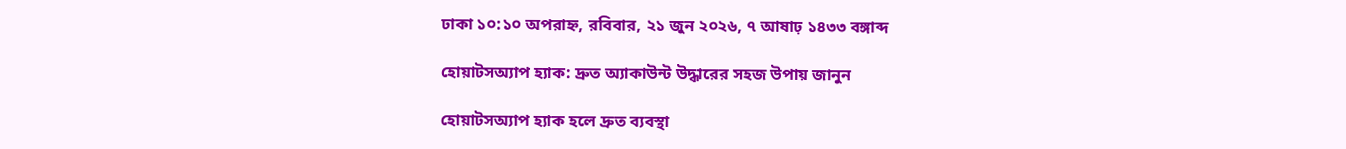ঢাকা ১০:১০ অপরাহ্ন, রবিবার, ২১ জুন ২০২৬, ৭ আষাঢ় ১৪৩৩ বঙ্গাব্দ

হোয়াটসঅ্যাপ হ্যাক: দ্রুত অ্যাকাউন্ট উদ্ধারের সহজ উপায় জানুন

হোয়াটসঅ্যাপ হ্যাক হলে দ্রুত ব্যবস্থা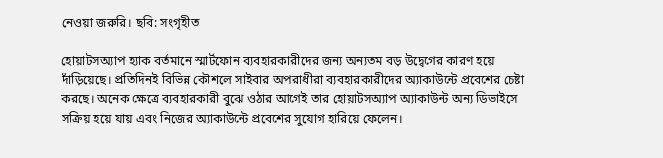নেওয়া জরুরি। ছবি: সংগৃহীত

হোয়াটসঅ্যাপ হ্যাক বর্তমানে স্মার্টফোন ব্যবহারকারীদের জন্য অন্যতম বড় উদ্বেগের কারণ হয়ে দাঁড়িয়েছে। প্রতিদিনই বিভিন্ন কৌশলে সাইবার অপরাধীরা ব্যবহারকারীদের অ্যাকাউন্টে প্রবেশের চেষ্টা করছে। অনেক ক্ষেত্রে ব্যবহারকারী বুঝে ওঠার আগেই তার হোয়াটসঅ্যাপ অ্যাকাউন্ট অন্য ডিভাইসে সক্রিয় হয়ে যায় এবং নিজের অ্যাকাউন্টে প্রবেশের সুযোগ হারিয়ে ফেলেন।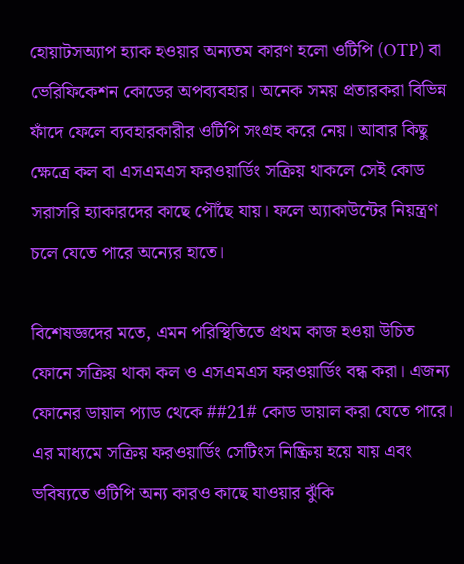হোয়াটসঅ্যাপ হ্যাক হওয়ার অন্যতম কারণ হলো ওটিপি (OTP) বা ভেরিফিকেশন কোডের অপব্যবহার। অনেক সময় প্রতারকরা বিভিন্ন ফাঁদে ফেলে ব্যবহারকারীর ওটিপি সংগ্রহ করে নেয়। আবার কিছু ক্ষেত্রে কল বা এসএমএস ফরওয়ার্ডিং সক্রিয় থাকলে সেই কোড সরাসরি হ্যাকারদের কাছে পৌঁছে যায়। ফলে অ্যাকাউন্টের নিয়ন্ত্রণ চলে যেতে পারে অন্যের হাতে।

বিশেষজ্ঞদের মতে, এমন পরিস্থিতিতে প্রথম কাজ হওয়া উচিত ফোনে সক্রিয় থাকা কল ও এসএমএস ফরওয়ার্ডিং বন্ধ করা। এজন্য ফোনের ডায়াল প্যাড থেকে ##21# কোড ডায়াল করা যেতে পারে। এর মাধ্যমে সক্রিয় ফরওয়ার্ডিং সেটিংস নিষ্ক্রিয় হয়ে যায় এবং ভবিষ্যতে ওটিপি অন্য কারও কাছে যাওয়ার ঝুঁকি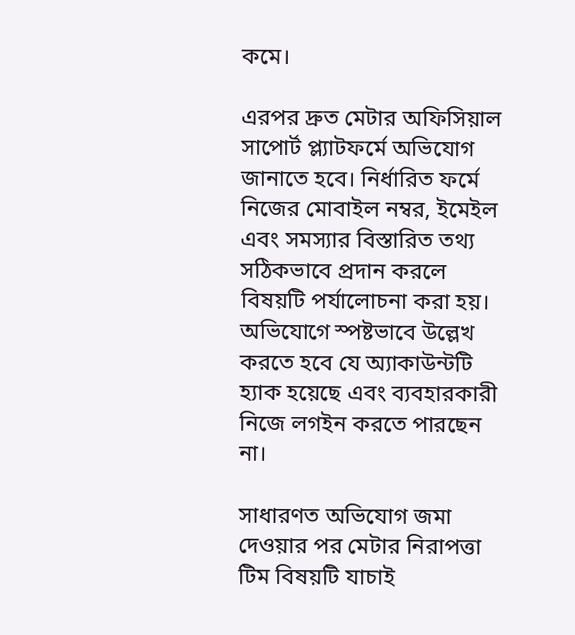কমে।

এরপর দ্রুত মেটার অফিসিয়াল সাপোর্ট প্ল্যাটফর্মে অভিযোগ জানাতে হবে। নির্ধারিত ফর্মে নিজের মোবাইল নম্বর, ইমেইল এবং সমস্যার বিস্তারিত তথ্য সঠিকভাবে প্রদান করলে বিষয়টি পর্যালোচনা করা হয়। অভিযোগে স্পষ্টভাবে উল্লেখ করতে হবে যে অ্যাকাউন্টটি হ্যাক হয়েছে এবং ব্যবহারকারী নিজে লগইন করতে পারছেন না।

সাধারণত অভিযোগ জমা দেওয়ার পর মেটার নিরাপত্তা টিম বিষয়টি যাচাই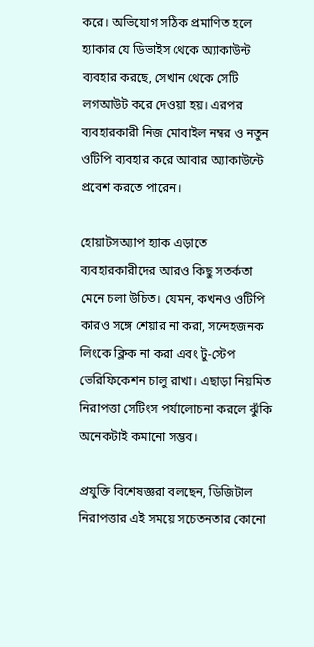করে। অভিযোগ সঠিক প্রমাণিত হলে হ্যাকার যে ডিভাইস থেকে অ্যাকাউন্ট ব্যবহার করছে, সেখান থেকে সেটি লগআউট করে দেওয়া হয়। এরপর ব্যবহারকারী নিজ মোবাইল নম্বর ও নতুন ওটিপি ব্যবহার করে আবার অ্যাকাউন্টে প্রবেশ করতে পারেন।

হোয়াটসঅ্যাপ হ্যাক এড়াতে ব্যবহারকারীদের আরও কিছু সতর্কতা মেনে চলা উচিত। যেমন, কখনও ওটিপি কারও সঙ্গে শেয়ার না করা, সন্দেহজনক লিংকে ক্লিক না করা এবং টু-স্টেপ ভেরিফিকেশন চালু রাখা। এছাড়া নিয়মিত নিরাপত্তা সেটিংস পর্যালোচনা করলে ঝুঁকি অনেকটাই কমানো সম্ভব।

প্রযুক্তি বিশেষজ্ঞরা বলছেন, ডিজিটাল নিরাপত্তার এই সময়ে সচেতনতার কোনো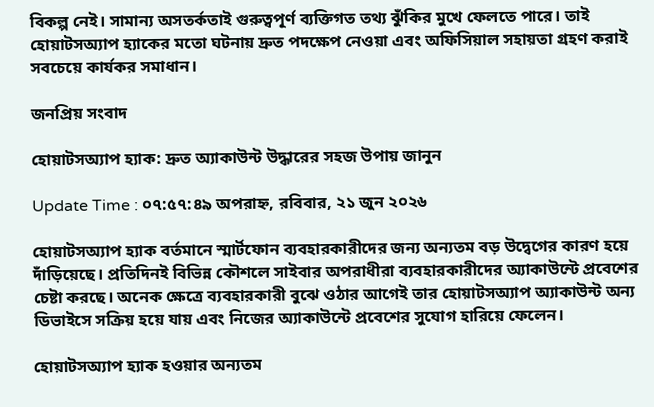বিকল্প নেই। সামান্য অসতর্কতাই গুরুত্বপূর্ণ ব্যক্তিগত তথ্য ঝুঁকির মুখে ফেলতে পারে। তাই হোয়াটসঅ্যাপ হ্যাকের মতো ঘটনায় দ্রুত পদক্ষেপ নেওয়া এবং অফিসিয়াল সহায়তা গ্রহণ করাই সবচেয়ে কার্যকর সমাধান।

জনপ্রিয় সংবাদ

হোয়াটসঅ্যাপ হ্যাক: দ্রুত অ্যাকাউন্ট উদ্ধারের সহজ উপায় জানুন

Update Time : ০৭:৫৭:৪৯ অপরাহ্ন, রবিবার, ২১ জুন ২০২৬

হোয়াটসঅ্যাপ হ্যাক বর্তমানে স্মার্টফোন ব্যবহারকারীদের জন্য অন্যতম বড় উদ্বেগের কারণ হয়ে দাঁড়িয়েছে। প্রতিদিনই বিভিন্ন কৌশলে সাইবার অপরাধীরা ব্যবহারকারীদের অ্যাকাউন্টে প্রবেশের চেষ্টা করছে। অনেক ক্ষেত্রে ব্যবহারকারী বুঝে ওঠার আগেই তার হোয়াটসঅ্যাপ অ্যাকাউন্ট অন্য ডিভাইসে সক্রিয় হয়ে যায় এবং নিজের অ্যাকাউন্টে প্রবেশের সুযোগ হারিয়ে ফেলেন।

হোয়াটসঅ্যাপ হ্যাক হওয়ার অন্যতম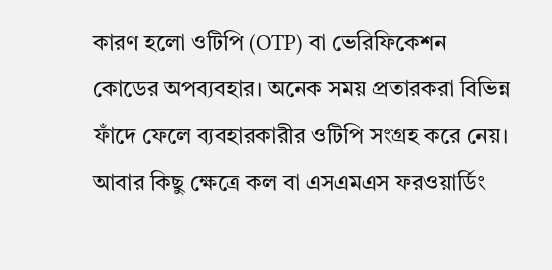কারণ হলো ওটিপি (OTP) বা ভেরিফিকেশন কোডের অপব্যবহার। অনেক সময় প্রতারকরা বিভিন্ন ফাঁদে ফেলে ব্যবহারকারীর ওটিপি সংগ্রহ করে নেয়। আবার কিছু ক্ষেত্রে কল বা এসএমএস ফরওয়ার্ডিং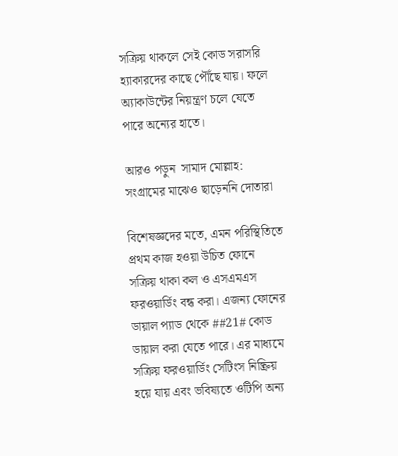সক্রিয় থাকলে সেই কোড সরাসরি হ্যাকারদের কাছে পৌঁছে যায়। ফলে অ্যাকাউন্টের নিয়ন্ত্রণ চলে যেতে পারে অন্যের হাতে।

আরও পড়ুন  সামাদ মোল্লাহ: সংগ্রামের মাঝেও ছাড়েননি দোতারা

বিশেষজ্ঞদের মতে, এমন পরিস্থিতিতে প্রথম কাজ হওয়া উচিত ফোনে সক্রিয় থাকা কল ও এসএমএস ফরওয়ার্ডিং বন্ধ করা। এজন্য ফোনের ডায়াল প্যাড থেকে ##21# কোড ডায়াল করা যেতে পারে। এর মাধ্যমে সক্রিয় ফরওয়ার্ডিং সেটিংস নিষ্ক্রিয় হয়ে যায় এবং ভবিষ্যতে ওটিপি অন্য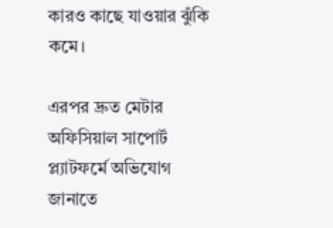কারও কাছে যাওয়ার ঝুঁকি কমে।

এরপর দ্রুত মেটার অফিসিয়াল সাপোর্ট প্ল্যাটফর্মে অভিযোগ জানাতে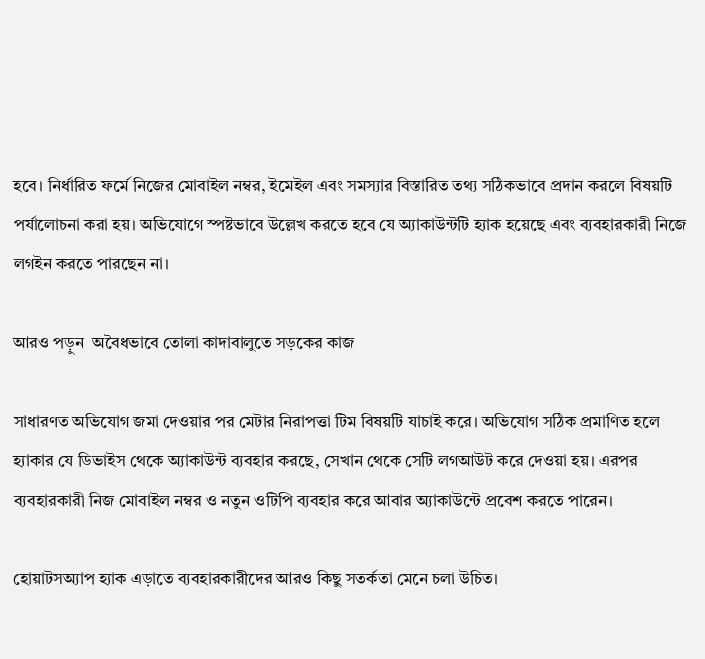হবে। নির্ধারিত ফর্মে নিজের মোবাইল নম্বর, ইমেইল এবং সমস্যার বিস্তারিত তথ্য সঠিকভাবে প্রদান করলে বিষয়টি পর্যালোচনা করা হয়। অভিযোগে স্পষ্টভাবে উল্লেখ করতে হবে যে অ্যাকাউন্টটি হ্যাক হয়েছে এবং ব্যবহারকারী নিজে লগইন করতে পারছেন না।

আরও পড়ুন  অবৈধভাবে তোলা কাদাবালুতে সড়কের কাজ

সাধারণত অভিযোগ জমা দেওয়ার পর মেটার নিরাপত্তা টিম বিষয়টি যাচাই করে। অভিযোগ সঠিক প্রমাণিত হলে হ্যাকার যে ডিভাইস থেকে অ্যাকাউন্ট ব্যবহার করছে, সেখান থেকে সেটি লগআউট করে দেওয়া হয়। এরপর ব্যবহারকারী নিজ মোবাইল নম্বর ও নতুন ওটিপি ব্যবহার করে আবার অ্যাকাউন্টে প্রবেশ করতে পারেন।

হোয়াটসঅ্যাপ হ্যাক এড়াতে ব্যবহারকারীদের আরও কিছু সতর্কতা মেনে চলা উচিত।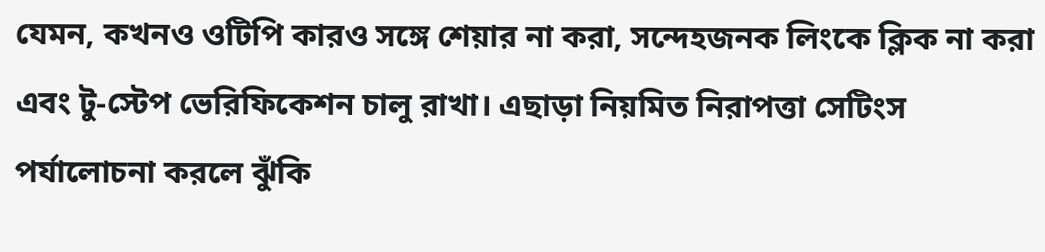যেমন, কখনও ওটিপি কারও সঙ্গে শেয়ার না করা, সন্দেহজনক লিংকে ক্লিক না করা এবং টু-স্টেপ ভেরিফিকেশন চালু রাখা। এছাড়া নিয়মিত নিরাপত্তা সেটিংস পর্যালোচনা করলে ঝুঁকি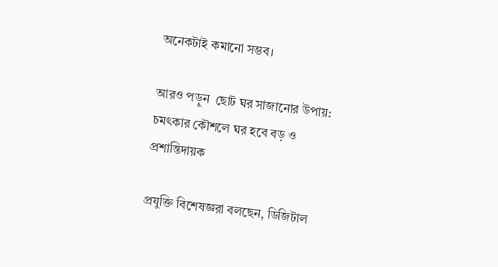অনেকটাই কমানো সম্ভব।

আরও পড়ুন  ছোট ঘর সাজানোর উপায়: চমৎকার কৌশলে ঘর হবে বড় ও প্রশান্তিদায়ক

প্রযুক্তি বিশেষজ্ঞরা বলছেন, ডিজিটাল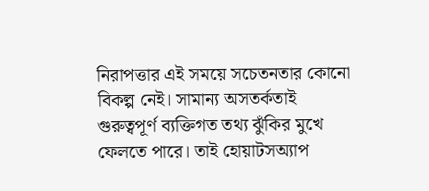নিরাপত্তার এই সময়ে সচেতনতার কোনো বিকল্প নেই। সামান্য অসতর্কতাই গুরুত্বপূর্ণ ব্যক্তিগত তথ্য ঝুঁকির মুখে ফেলতে পারে। তাই হোয়াটসঅ্যাপ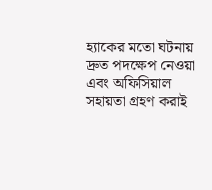হ্যাকের মতো ঘটনায় দ্রুত পদক্ষেপ নেওয়া এবং অফিসিয়াল সহায়তা গ্রহণ করাই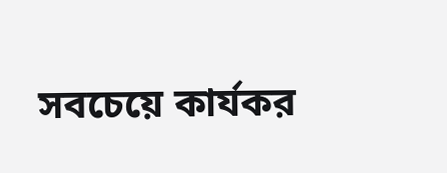সবচেয়ে কার্যকর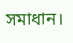সমাধান।